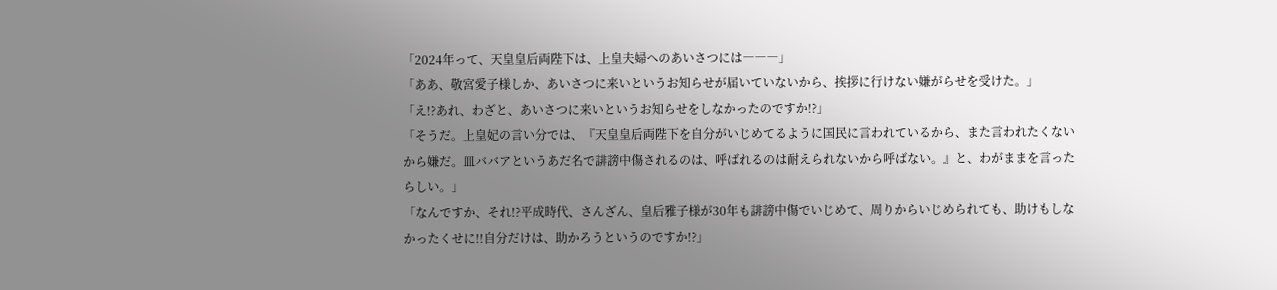「2024年って、天皇皇后両陛下は、上皇夫婦へのあいさつには―――」
「ああ、敬宮愛子様しか、あいさつに来いというお知らせが届いていないから、挨拶に行けない嫌がらせを受けた。」
「え!?あれ、わざと、あいさつに来いというお知らせをしなかったのですか!?」
「そうだ。上皇妃の言い分では、『天皇皇后両陛下を自分がいじめてるように国民に言われているから、また言われたくないから嫌だ。皿ババアというあだ名で誹謗中傷されるのは、呼ばれるのは耐えられないから呼ばない。』と、わがままを言ったらしい。」
「なんですか、それ!?平成時代、さんざん、皇后雅子様が30年も誹謗中傷でいじめて、周りからいじめられても、助けもしなかったくせに!!自分だけは、助かろうというのですか!?」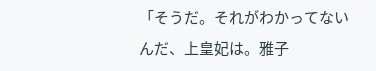「そうだ。それがわかってないんだ、上皇妃は。雅子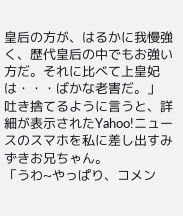皇后の方が、はるかに我慢強く、歴代皇后の中でもお強い方だ。それに比べて上皇妃は・・・ばかな老害だ。」
吐き捨てるように言うと、詳細が表示されたYahoo!ニュースのスマホを私に差し出すみずきお兄ちゃん。
「うわ~やっぱり、コメン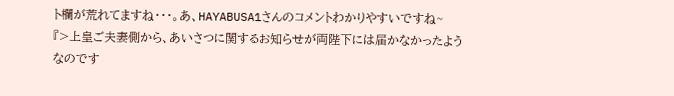ト欄が荒れてますね・・・。あ、HAYABUSA1さんのコメントわかりやすいですね~
『>上皇ご夫妻側から、あいさつに関するお知らせが両陛下には届かなかったようなのです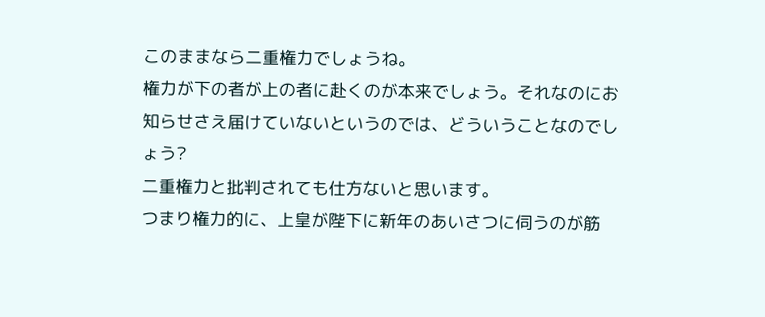このままなら二重権力でしょうね。
権力が下の者が上の者に赴くのが本来でしょう。それなのにお知らせさえ届けていないというのでは、どういうことなのでしょう?
二重権力と批判されても仕方ないと思います。
つまり権力的に、上皇が陛下に新年のあいさつに伺うのが筋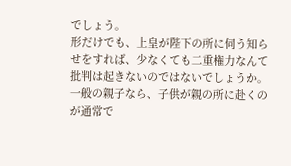でしょう。
形だけでも、上皇が陛下の所に伺う知らせをすれば、少なくても二重権力なんて批判は起きないのではないでしょうか。
一般の親子なら、子供が親の所に赴くのが通常で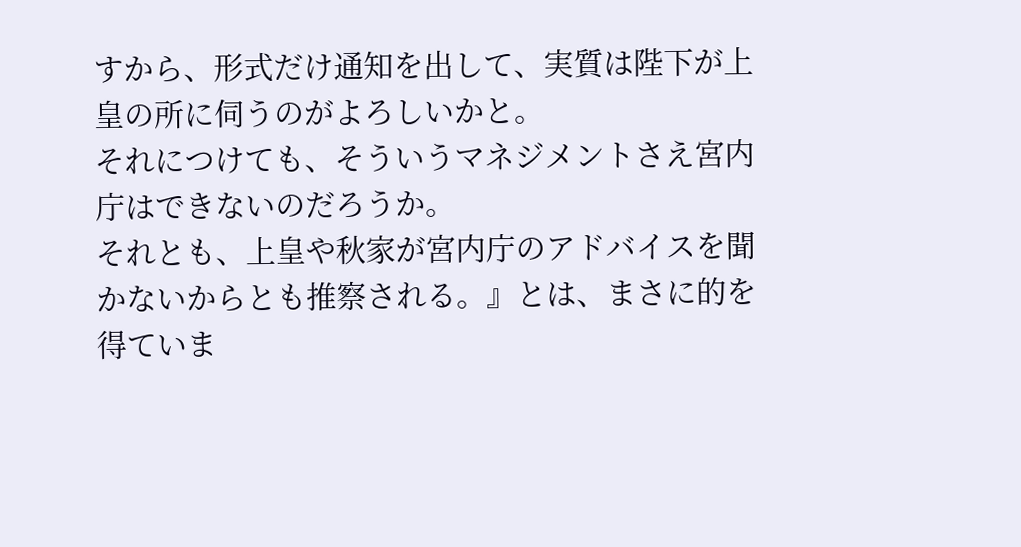すから、形式だけ通知を出して、実質は陛下が上皇の所に伺うのがよろしいかと。
それにつけても、そういうマネジメントさえ宮内庁はできないのだろうか。
それとも、上皇や秋家が宮内庁のアドバイスを聞かないからとも推察される。』とは、まさに的を得ていま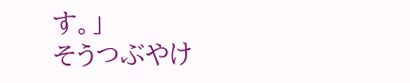す。」
そうつぶやけ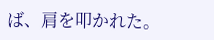ば、肩を叩かれた。